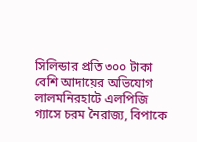সিলিন্ডার প্রতি ৩০০ টাকা বেশি আদায়ের অভিযোগ
লালমনিরহাটে এলপিজি গ্যাসে চরম নৈরাজ্য, বিপাকে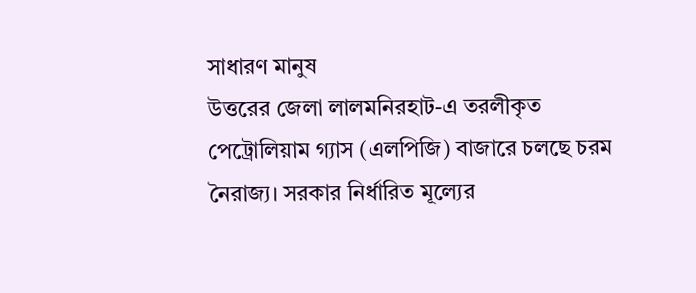সাধারণ মানুষ
উত্তরের জেলা লালমনিরহাট-এ তরলীকৃত পেট্রোলিয়াম গ্যাস (এলপিজি) বাজারে চলছে চরম নৈরাজ্য। সরকার নির্ধারিত মূল্যের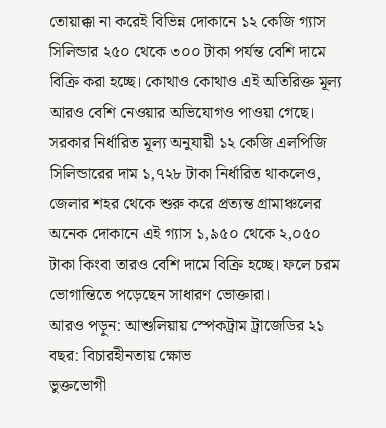তোয়াক্কা না করেই বিভিন্ন দোকানে ১২ কেজি গ্যাস সিলিন্ডার ২৫০ থেকে ৩০০ টাকা পর্যন্ত বেশি দামে বিক্রি করা হচ্ছে। কোথাও কোথাও এই অতিরিক্ত মূল্য আরও বেশি নেওয়ার অভিযোগও পাওয়া গেছে।
সরকার নির্ধারিত মূল্য অনুযায়ী ১২ কেজি এলপিজি সিলিন্ডারের দাম ১,৭২৮ টাকা নির্ধারিত থাকলেও, জেলার শহর থেকে শুরু করে প্রত্যন্ত গ্রামাঞ্চলের অনেক দোকানে এই গ্যাস ১,৯৫০ থেকে ২,০৫০ টাকা কিংবা তারও বেশি দামে বিক্রি হচ্ছে। ফলে চরম ভোগান্তিতে পড়েছেন সাধারণ ভোক্তারা।
আরও পড়ুন: আশুলিয়ায় স্পেকট্রাম ট্রাজেডির ২১ বছর: বিচারহীনতায় ক্ষোভ
ভুক্তভোগী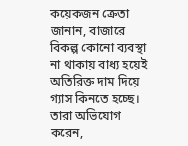কয়েকজন ক্রেতা জানান, বাজারে বিকল্প কোনো ব্যবস্থা না থাকায় বাধ্য হয়েই অতিরিক্ত দাম দিয়ে গ্যাস কিনতে হচ্ছে। তারা অভিযোগ করেন,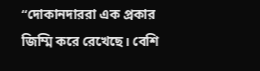“দোকানদাররা এক প্রকার জিম্মি করে রেখেছে। বেশি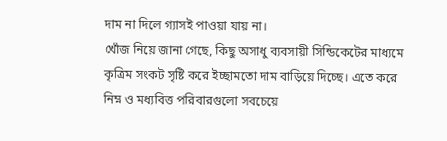দাম না দিলে গ্যাসই পাওয়া যায় না।
খোঁজ নিয়ে জানা গেছে, কিছু অসাধু ব্যবসায়ী সিন্ডিকেটের মাধ্যমে কৃত্রিম সংকট সৃষ্টি করে ইচ্ছামতো দাম বাড়িয়ে দিচ্ছে। এতে করে নিম্ন ও মধ্যবিত্ত পরিবারগুলো সবচেয়ে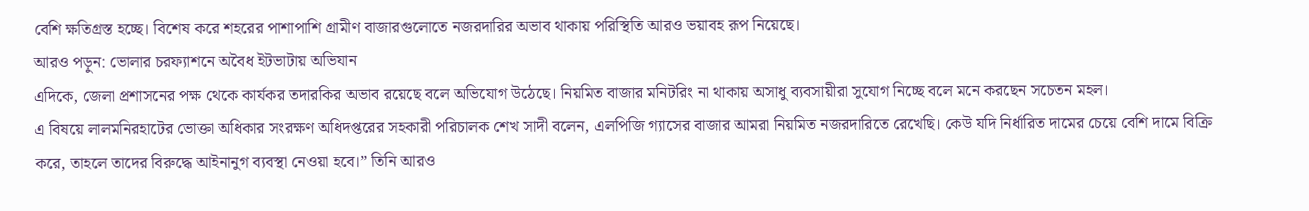বেশি ক্ষতিগ্রস্ত হচ্ছে। বিশেষ করে শহরের পাশাপাশি গ্রামীণ বাজারগুলোতে নজরদারির অভাব থাকায় পরিস্থিতি আরও ভয়াবহ রূপ নিয়েছে।
আরও পড়ুন: ভোলার চরফ্যাশনে অবৈধ ইটভাটায় অভিযান
এদিকে, জেলা প্রশাসনের পক্ষ থেকে কার্যকর তদারকির অভাব রয়েছে বলে অভিযোগ উঠেছে। নিয়মিত বাজার মনিটরিং না থাকায় অসাধু ব্যবসায়ীরা সুযোগ নিচ্ছে বলে মনে করছেন সচেতন মহল।
এ বিষয়ে লালমনিরহাটের ভোক্তা অধিকার সংরক্ষণ অধিদপ্তরের সহকারী পরিচালক শেখ সাদী বলেন, এলপিজি গ্যাসের বাজার আমরা নিয়মিত নজরদারিতে রেখেছি। কেউ যদি নির্ধারিত দামের চেয়ে বেশি দামে বিক্রি করে, তাহলে তাদের বিরুদ্ধে আইনানুগ ব্যবস্থা নেওয়া হবে।” তিনি আরও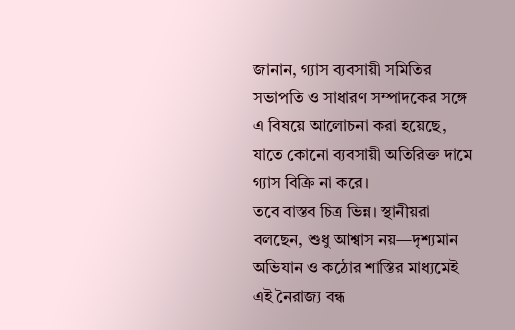জানান, গ্যাস ব্যবসায়ী সমিতির সভাপতি ও সাধারণ সম্পাদকের সঙ্গে এ বিষয়ে আলোচনা করা হয়েছে, যাতে কোনো ব্যবসায়ী অতিরিক্ত দামে গ্যাস বিক্রি না করে।
তবে বাস্তব চিত্র ভিন্ন। স্থানীয়রা বলছেন, শুধু আশ্বাস নয়—দৃশ্যমান অভিযান ও কঠোর শাস্তির মাধ্যমেই এই নৈরাজ্য বন্ধ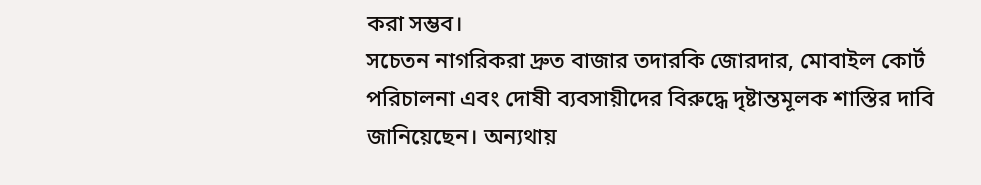করা সম্ভব।
সচেতন নাগরিকরা দ্রুত বাজার তদারকি জোরদার, মোবাইল কোর্ট পরিচালনা এবং দোষী ব্যবসায়ীদের বিরুদ্ধে দৃষ্টান্তমূলক শাস্তির দাবি জানিয়েছেন। অন্যথায়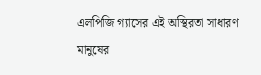এলপিজি গ্যাসের এই অস্থিরতা সাধারণ মানুষের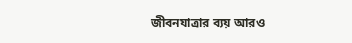জীবনযাত্রার ব্যয় আরও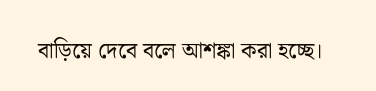বাড়িয়ে দেবে বলে আশঙ্কা করা হচ্ছে।